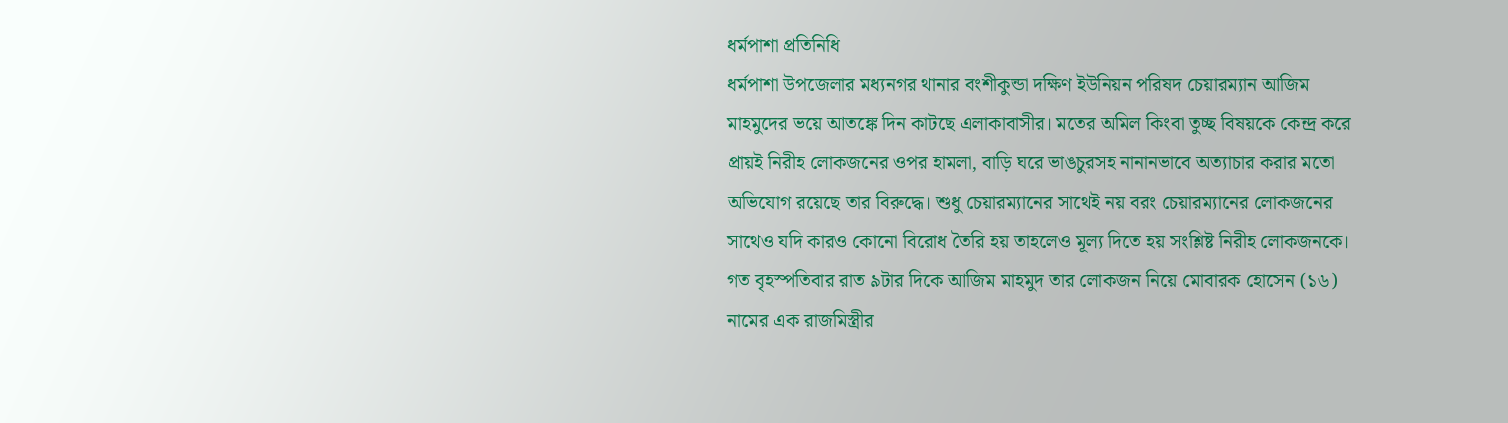ধর্মপাশা প্রতিনিধি
ধর্মপাশা উপজেলার মধ্যনগর থানার বংশীকুন্ডা দক্ষিণ ইউনিয়ন পরিষদ চেয়ারম্যান আজিম মাহমুদের ভয়ে আতঙ্কে দিন কাটছে এলাকাবাসীর। মতের অমিল কিংবা তুচ্ছ বিষয়কে কেন্দ্র করে প্রায়ই নিরীহ লোকজনের ওপর হামলা, বাড়ি ঘরে ভাঙচুরসহ নানানভাবে অত্যাচার করার মতো অভিযোগ রয়েছে তার বিরুদ্ধে। শুধু চেয়ারম্যানের সাথেই নয় বরং চেয়ারম্যানের লোকজনের সাথেও যদি কারও কোনো বিরোধ তৈরি হয় তাহলেও মূল্য দিতে হয় সংশ্লিষ্ট নিরীহ লোকজনকে। গত বৃহস্পতিবার রাত ৯টার দিকে আজিম মাহমুদ তার লোকজন নিয়ে মোবারক হোসেন (১৬) নামের এক রাজমিস্ত্রীর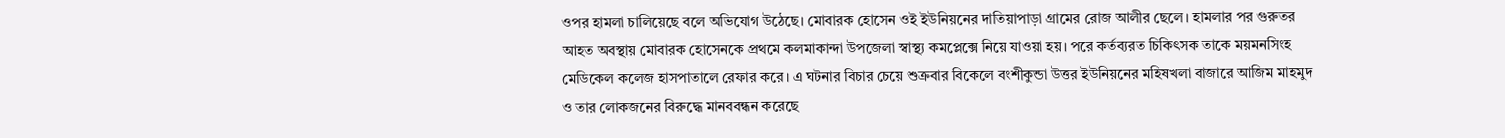ওপর হামলা চালিয়েছে বলে অভিযোগ উঠেছে। মোবারক হোসেন ওই ইউনিয়নের দাতিয়াপাড়া গ্রামের রোজ আলীর ছেলে। হামলার পর গুরুতর আহত অবস্থায় মোবারক হোসেনকে প্রথমে কলমাকান্দা উপজেলা স্বাস্থ্য কমপ্লেক্সে নিয়ে যাওয়া হয়। পরে কর্তব্যরত চিকিৎসক তাকে ময়মনসিংহ মেডিকেল কলেজ হাসপাতালে রেফার করে। এ ঘটনার বিচার চেয়ে শুক্রবার বিকেলে বংশীকুন্ডা উত্তর ইউনিয়নের মহিষখলা বাজারে আজিম মাহমুদ ও তার লোকজনের বিরুদ্ধে মানববন্ধন করেছে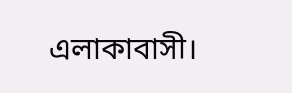এলাকাবাসী।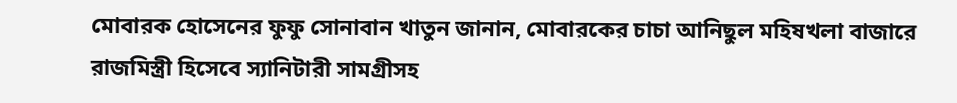মোবারক হোসেনের ফুফু সোনাবান খাতুন জানান, মোবারকের চাচা আনিছুল মহিষখলা বাজারে রাজমিস্ত্রী হিসেবে স্যানিটারী সামগ্রীসহ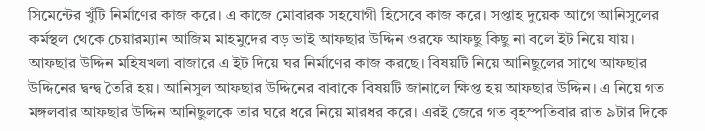সিমেন্টের খুঁটি নির্মাণের কাজ করে। এ কাজে মোবারক সহযোগী হিসেবে কাজ করে। সপ্তাহ দুয়েক আগে আনিসুলের কর্মস্থল থেকে চেয়ারম্যান আজিম মাহমুদের বড় ভাই আফছার উদ্দিন ওরফে আফছু কিছু না বলে ইট নিয়ে যায়। আফছার উদ্দিন মহিষখলা বাজারে এ ইট দিয়ে ঘর নির্মাণের কাজ করছে। বিষয়টি নিয়ে আনিছুলের সাথে আফছার উদ্দিনের দ্বন্দ্ব তৈরি হয়। আনিসুল আফছার উদ্দিনের বাবাকে বিষয়টি জানালে ক্ষিপ্ত হয় আফছার উদ্দিন। এ নিয়ে গত মঙ্গলবার আফছার উদ্দিন আনিছুলকে তার ঘরে ধরে নিয়ে মারধর করে। এরই জেরে গত বৃহস্পতিবার রাত ৯টার দিকে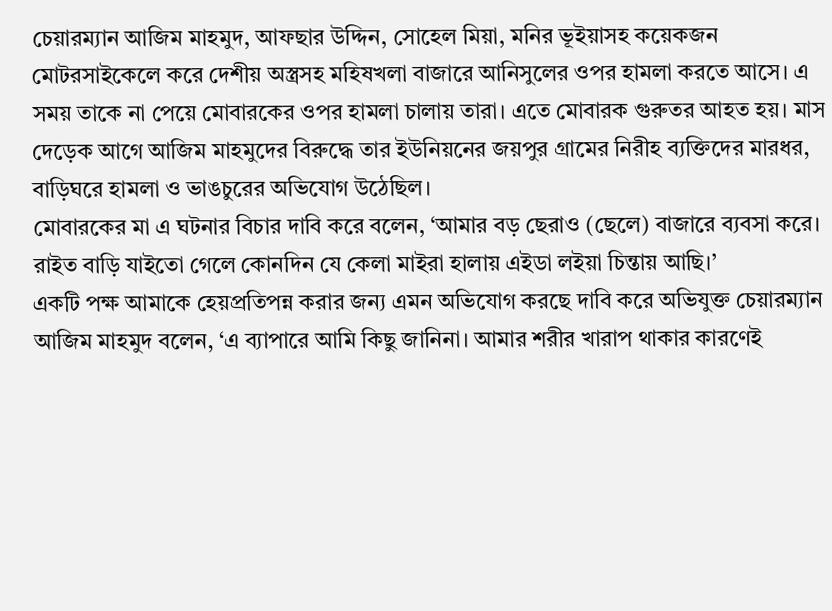চেয়ারম্যান আজিম মাহমুদ, আফছার উদ্দিন, সোহেল মিয়া, মনির ভূইয়াসহ কয়েকজন মোটরসাইকেলে করে দেশীয় অস্ত্রসহ মহিষখলা বাজারে আনিসুলের ওপর হামলা করতে আসে। এ সময় তাকে না পেয়ে মোবারকের ওপর হামলা চালায় তারা। এতে মোবারক গুরুতর আহত হয়। মাস দেড়েক আগে আজিম মাহমুদের বিরুদ্ধে তার ইউনিয়নের জয়পুর গ্রামের নিরীহ ব্যক্তিদের মারধর, বাড়িঘরে হামলা ও ভাঙচুরের অভিযোগ উঠেছিল।
মোবারকের মা এ ঘটনার বিচার দাবি করে বলেন, ‘আমার বড় ছেরাও (ছেলে) বাজারে ব্যবসা করে। রাইত বাড়ি যাইতো গেলে কোনদিন যে কেলা মাইরা হালায় এইডা লইয়া চিন্তায় আছি।’
একটি পক্ষ আমাকে হেয়প্রতিপন্ন করার জন্য এমন অভিযোগ করছে দাবি করে অভিযুক্ত চেয়ারম্যান আজিম মাহমুদ বলেন, ‘এ ব্যাপারে আমি কিছু জানিনা। আমার শরীর খারাপ থাকার কারণেই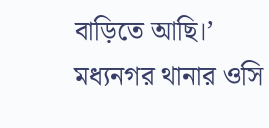বাড়িতে আছি।’
মধ্যনগর থানার ওসি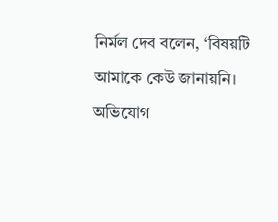নির্মল দেব বলেন, ‘বিষয়টি আমাকে কেউ জানায়নি। অভিযোগ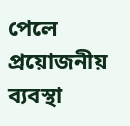পেলে প্রয়োজনীয় ব্যবস্থা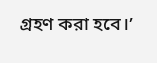গ্রহণ করা হবে।’